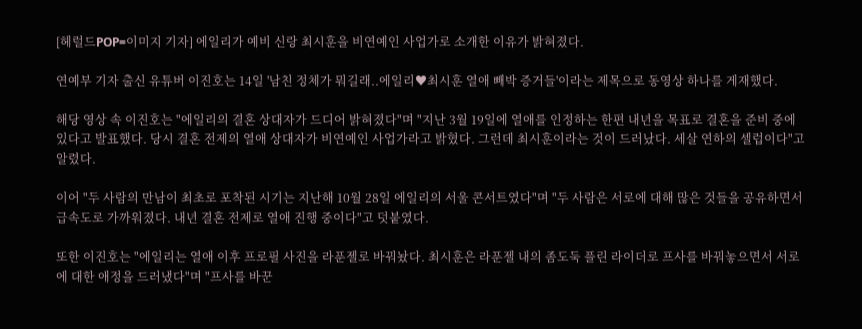[헤럴드POP=이미지 기자] 에일리가 예비 신랑 최시훈을 비연예인 사업가로 소개한 이유가 밝혀졌다.

연예부 기자 출신 유튜버 이진호는 14일 '남친 정체가 뭐길래..에일리♥최시훈 열애 빼박 증거들'이라는 제목으로 동영상 하나를 게재했다.

해당 영상 속 이진호는 "에일리의 결혼 상대자가 드디어 밝혀졌다"며 "지난 3월 19일에 열애를 인정하는 한편 내년을 목표로 결혼을 준비 중에 있다고 발표했다. 당시 결혼 전제의 열애 상대자가 비연예인 사업가라고 밝혔다. 그런데 최시훈이라는 것이 드러났다. 세살 연하의 셀럽이다"고 알렸다.

이어 "두 사람의 만남이 최초로 포착된 시기는 지난해 10월 28일 에일리의 서울 콘서트였다"며 "두 사람은 서로에 대해 많은 것들을 공유하면서 급속도로 가까워졌다. 내년 결혼 전제로 열애 진행 중이다"고 덧붙였다.

또한 이진호는 "에일리는 열애 이후 프로필 사진을 라푼젤로 바꿔놨다. 최시훈은 라푼젤 내의 좀도둑 플린 라이더로 프사를 바꿔놓으면서 서로에 대한 애정을 드러냈다"며 "프사를 바꾼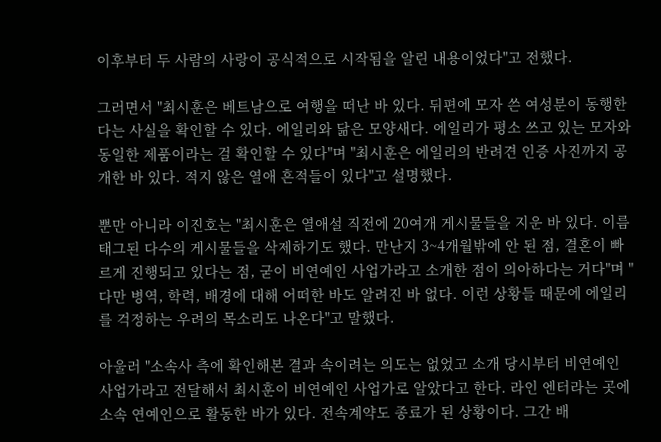이후부터 두 사람의 사랑이 공식적으로 시작됨을 알린 내용이었다"고 전했다.

그러면서 "최시훈은 베트남으로 여행을 떠난 바 있다. 뒤편에 모자 쓴 여성분이 동행한다는 사실을 확인할 수 있다. 에일리와 닮은 모양새다. 에일리가 평소 쓰고 있는 모자와 동일한 제품이라는 걸 확인할 수 있다"며 "최시훈은 에일리의 반려견 인증 사진까지 공개한 바 있다. 적지 않은 열애 흔적들이 있다"고 설명했다.

뿐만 아니라 이진호는 "최시훈은 열애설 직전에 20여개 게시물들을 지운 바 있다. 이름 태그된 다수의 게시물들을 삭제하기도 했다. 만난지 3~4개월밖에 안 된 점, 결혼이 빠르게 진행되고 있다는 점, 굳이 비연예인 사업가라고 소개한 점이 의아하다는 거다"며 "다만 병역, 학력, 배경에 대해 어떠한 바도 알려진 바 없다. 이런 상황들 때문에 에일리를 걱정하는 우려의 목소리도 나온다"고 말했다.

아울러 "소속사 측에 확인해본 결과 속이려는 의도는 없었고 소개 당시부터 비연예인 사업가라고 전달해서 최시훈이 비연예인 사업가로 알았다고 한다. 라인 엔터라는 곳에 소속 연예인으로 활동한 바가 있다. 전속계약도 종료가 된 상황이다. 그간 배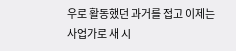우로 활동했던 과거를 접고 이제는 사업가로 새 시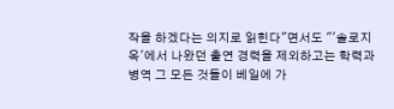작을 하겠다는 의지로 읽힌다"면서도 "'솔로지옥'에서 나왔던 출연 경력을 제외하고는 학력과 병역 그 모든 것들이 베일에 가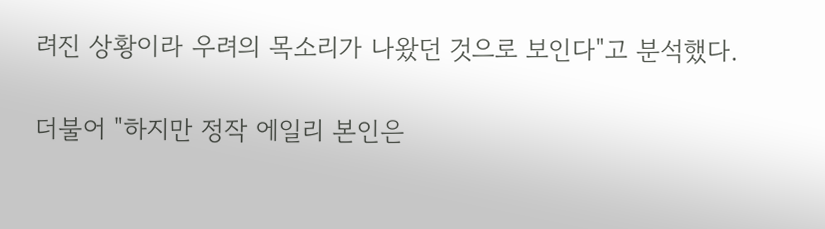려진 상황이라 우려의 목소리가 나왔던 것으로 보인다"고 분석했다.

더불어 "하지만 정작 에일리 본인은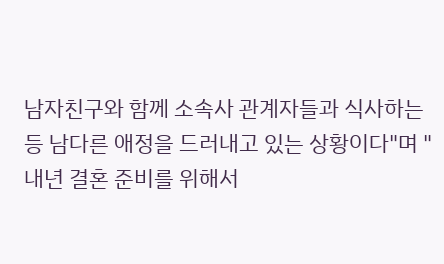남자친구와 함께 소속사 관계자들과 식사하는 등 남다른 애정을 드러내고 있는 상황이다"며 "내년 결혼 준비를 위해서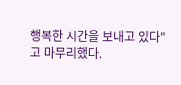행복한 시간을 보내고 있다"고 마무리했다.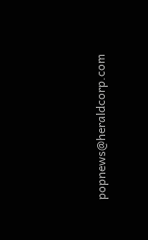popnews@heraldcorp.com